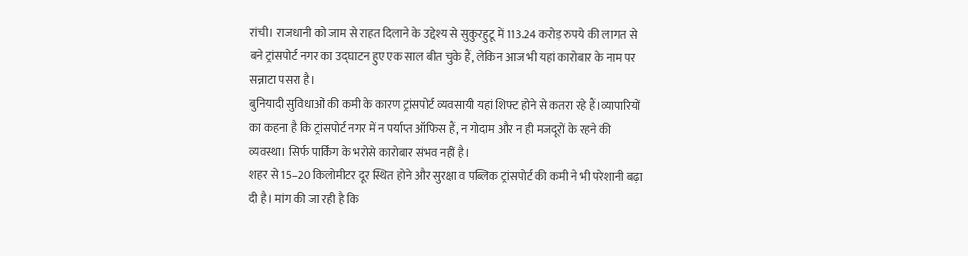रांची। राजधानी को जाम से राहत दिलाने के उद्देश्य से सुकुरहुटू में 113.24 करोड़ रुपये की लागत से बने ट्रांसपोर्ट नगर का उद्घाटन हुए एक साल बीत चुके हैं, लेकिन आज भी यहां कारोबार के नाम पर सन्नाटा पसरा है।
बुनियादी सुविधाओं की कमी के कारण ट्रांसपोर्ट व्यवसायी यहां शिफ्ट होने से कतरा रहे हैं।व्यापारियों का कहना है कि ट्रांसपोर्ट नगर में न पर्याप्त ऑफिस हैं, न गोदाम और न ही मजदूरों के रहने की व्यवस्था। सिर्फ पार्किंग के भरोसे कारोबार संभव नहीं है।
शहर से 15–20 किलोमीटर दूर स्थित होने और सुरक्षा व पब्लिक ट्रांसपोर्ट की कमी ने भी परेशानी बढ़ा दी है। मांग की जा रही है कि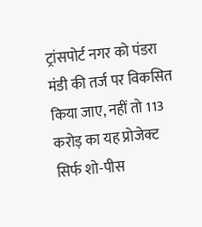ट्रांसपोर्ट नगर को पंडरा मंडी की तर्ज पर विकसित किया जाए, नहीं तो 113 करोड़ का यह प्रोजेक्ट सिर्फ शो-पीस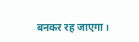बनकर रह जाएगा।